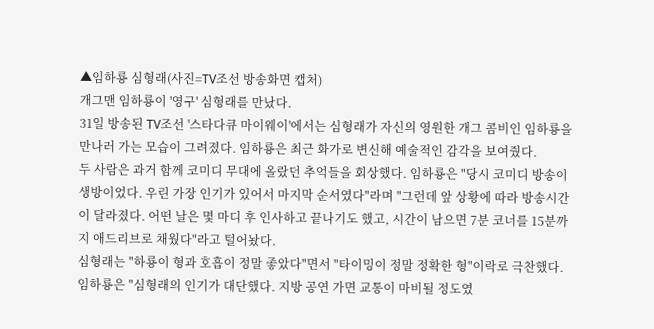▲임하룡 심형래(사진=TV조선 방송화면 캡처)
개그맨 임하룡이 '영구' 심형래를 만났다.
31일 방송된 TV조선 '스타다큐 마이웨이'에서는 심형래가 자신의 영원한 개그 콤비인 임하룡을 만나러 가는 모습이 그려졌다. 임하룡은 최근 화가로 변신해 예술적인 감각을 보여줬다.
두 사람은 과거 함께 코미디 무대에 올랐던 추억들을 회상했다. 임하룡은 "당시 코미디 방송이 생방이었다. 우린 가장 인기가 있어서 마지막 순서였다"라며 "그런데 앞 상황에 따라 방송시간이 달라졌다. 어떤 날은 몇 마디 후 인사하고 끝나기도 했고, 시간이 남으면 7분 코너를 15분까지 애드리브로 채웠다"라고 털어놨다.
심형래는 "하룡이 형과 호흡이 정말 좋았다"면서 "타이밍이 정말 정확한 형"이락로 극찬했다.
임하룡은 "심형래의 인기가 대단했다. 지방 공연 가면 교통이 마비될 정도였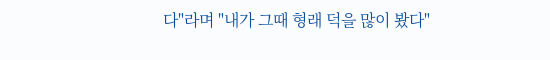다"라며 "내가 그때 형래 덕을 많이 봤다"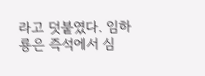라고 덧붙였다. 임하룡은 즉석에서 심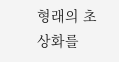형래의 초상화를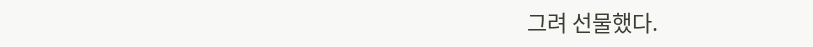그려 선물했다.